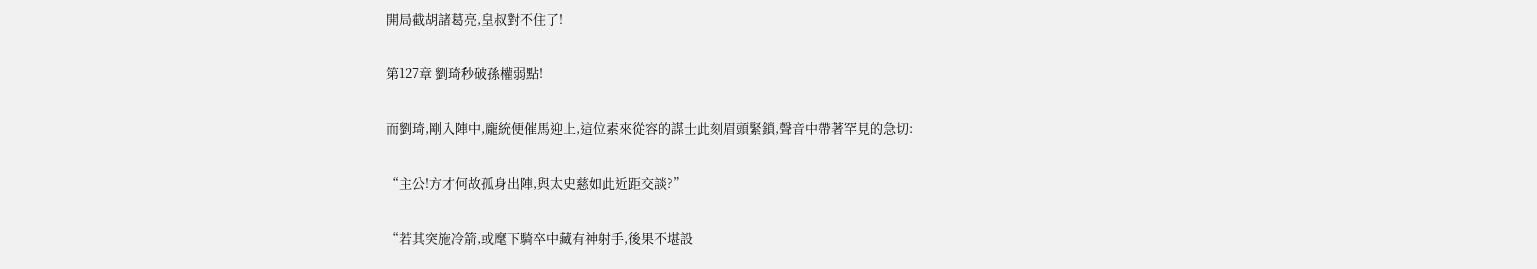開局截胡諸葛亮,皇叔對不住了!

第127章 劉琦秒破孫權弱點!

而劉琦,剛入陣中,龐統便催馬迎上,這位素來從容的謀士此刻眉頭緊鎖,聲音中帶著罕見的急切:

“主公!方才何故孤身出陣,與太史慈如此近距交談?”

“若其突施冷箭,或麾下騎卒中藏有神射手,後果不堪設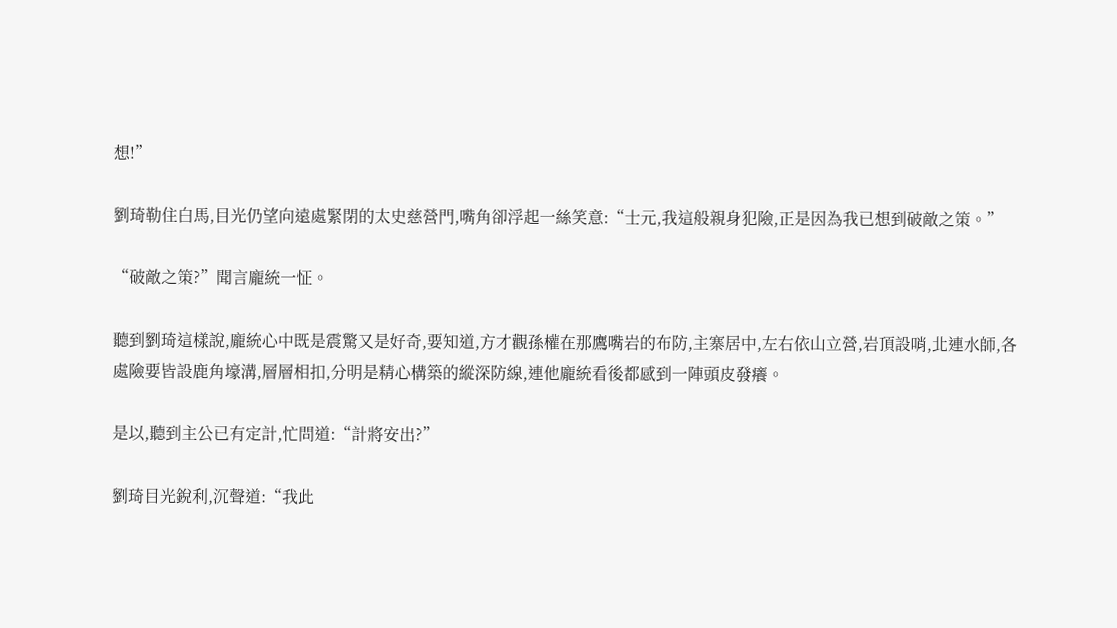想!”

劉琦勒住白馬,目光仍望向遠處緊閉的太史慈營門,嘴角卻浮起一絲笑意:“士元,我這般親身犯險,正是因為我已想到破敵之策。”

“破敵之策?”聞言龐統一怔。

聽到劉琦這樣說,龐統心中既是震驚又是好奇,要知道,方才觀孫權在那鷹嘴岩的布防,主寨居中,左右依山立營,岩頂設哨,北連水師,各處險要皆設鹿角壕溝,層層相扣,分明是精心構築的縱深防線,連他龐統看後都感到一陣頭皮發癢。

是以,聽到主公已有定計,忙問道:“計將安出?”

劉琦目光銳利,沉聲道:“我此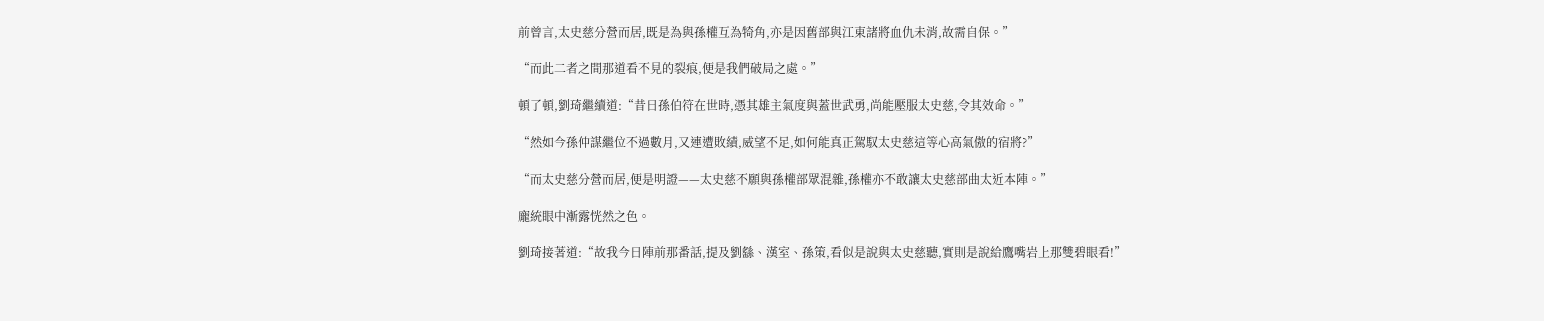前曾言,太史慈分營而居,既是為與孫權互為犄角,亦是因舊部與江東諸將血仇未消,故需自保。”

“而此二者之間那道看不見的裂痕,便是我們破局之處。”

頓了頓,劉琦繼續道:“昔日孫伯符在世時,憑其雄主氣度與蓋世武勇,尚能壓服太史慈,令其效命。”

“然如今孫仲謀繼位不過數月,又連遭敗績,威望不足,如何能真正駕馭太史慈這等心高氣傲的宿將?”

“而太史慈分營而居,便是明證——太史慈不願與孫權部眾混雜,孫權亦不敢讓太史慈部曲太近本陣。”

龐統眼中漸露恍然之色。

劉琦接著道:“故我今日陣前那番話,提及劉繇、漢室、孫策,看似是說與太史慈聽,實則是說給鷹嘴岩上那雙碧眼看!”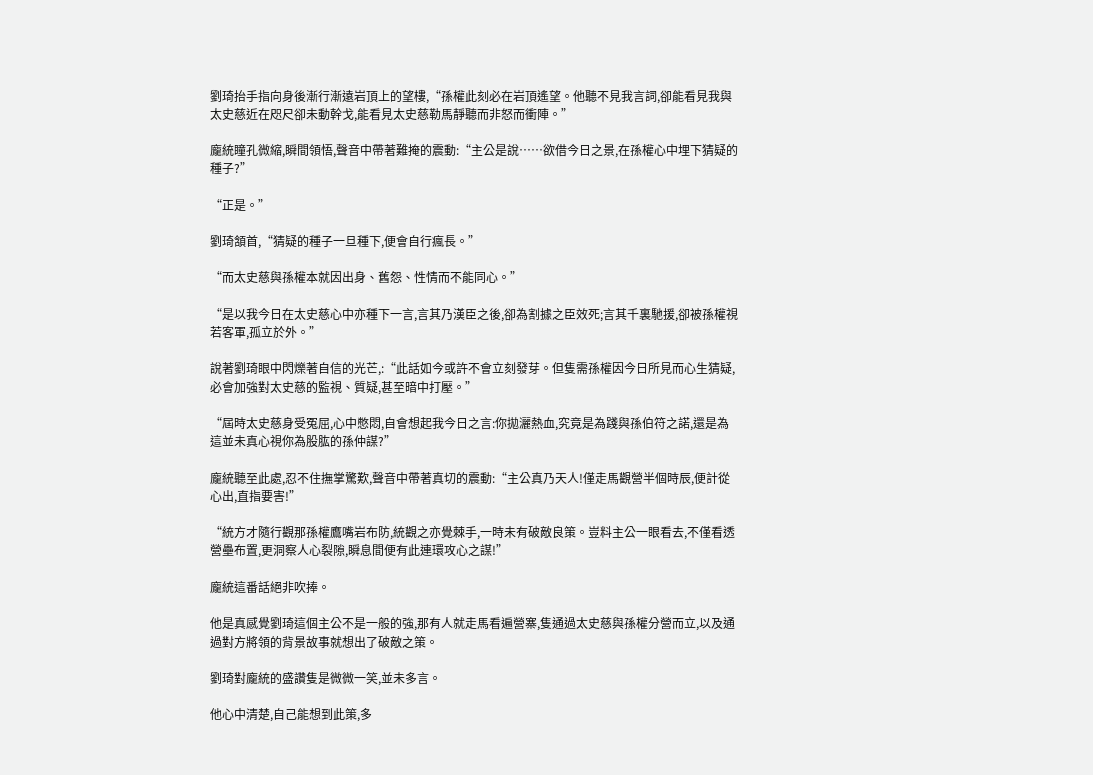劉琦抬手指向身後漸行漸遠岩頂上的望樓,“孫權此刻必在岩頂遙望。他聽不見我言詞,卻能看見我與太史慈近在咫尺卻未動幹戈,能看見太史慈勒馬靜聽而非怒而衝陣。”

龐統瞳孔微縮,瞬間領悟,聲音中帶著難掩的震動:“主公是說……欲借今日之景,在孫權心中埋下猜疑的種子?”

“正是。”

劉琦頷首,“猜疑的種子一旦種下,便會自行瘋長。”

“而太史慈與孫權本就因出身、舊怨、性情而不能同心。”

“是以我今日在太史慈心中亦種下一言,言其乃漢臣之後,卻為割據之臣效死;言其千裏馳援,卻被孫權視若客軍,孤立於外。”

說著劉琦眼中閃爍著自信的光芒,:“此話如今或許不會立刻發芽。但隻需孫權因今日所見而心生猜疑,必會加強對太史慈的監視、質疑,甚至暗中打壓。”

“屆時太史慈身受冤屈,心中憋悶,自會想起我今日之言:你拋灑熱血,究竟是為踐與孫伯符之諾,還是為這並未真心視你為股肱的孫仲謀?”

龐統聽至此處,忍不住撫掌驚歎,聲音中帶著真切的震動:“主公真乃天人!僅走馬觀營半個時辰,便計從心出,直指要害!”

“統方才隨行觀那孫權鷹嘴岩布防,統觀之亦覺棘手,一時未有破敵良策。豈料主公一眼看去,不僅看透營壘布置,更洞察人心裂隙,瞬息間便有此連環攻心之謀!”

龐統這番話絕非吹捧。

他是真感覺劉琦這個主公不是一般的強,那有人就走馬看遍營寨,隻通過太史慈與孫權分營而立,以及通過對方將領的背景故事就想出了破敵之策。

劉琦對龐統的盛讚隻是微微一笑,並未多言。

他心中清楚,自己能想到此策,多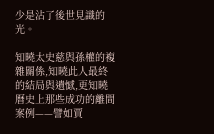少是沾了後世見識的光。

知曉太史慈與孫權的複雜關係,知曉此人最終的結局與遺憾,更知曉曆史上那些成功的離間案例——譬如賈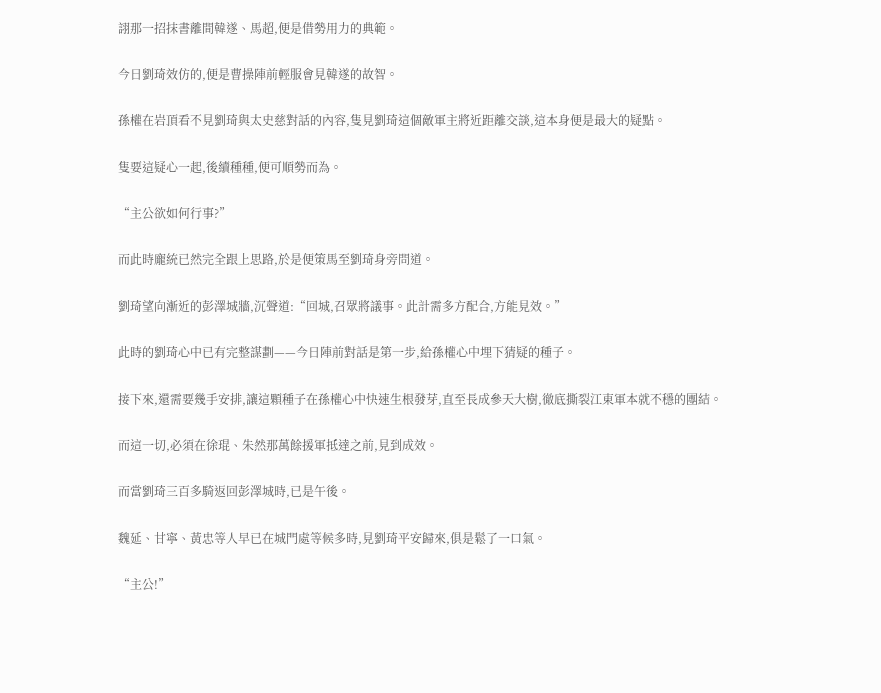詡那一招抹書離間韓遂、馬超,便是借勢用力的典範。

今日劉琦效仿的,便是曹操陣前輕服會見韓遂的故智。

孫權在岩頂看不見劉琦與太史慈對話的內容,隻見劉琦這個敵軍主將近距離交談,這本身便是最大的疑點。

隻要這疑心一起,後續種種,便可順勢而為。

“主公欲如何行事?”

而此時龐統已然完全跟上思路,於是便策馬至劉琦身旁問道。

劉琦望向漸近的彭澤城牆,沉聲道:“回城,召眾將議事。此計需多方配合,方能見效。”

此時的劉琦心中已有完整謀劃——今日陣前對話是第一步,給孫權心中埋下猜疑的種子。

接下來,還需要幾手安排,讓這顆種子在孫權心中快速生根發芽,直至長成參天大樹,徹底撕裂江東軍本就不穩的團結。

而這一切,必須在徐琨、朱然那萬餘援軍抵達之前,見到成效。

而當劉琦三百多騎返回彭澤城時,已是午後。

魏延、甘寧、黃忠等人早已在城門處等候多時,見劉琦平安歸來,俱是鬆了一口氣。

“主公!”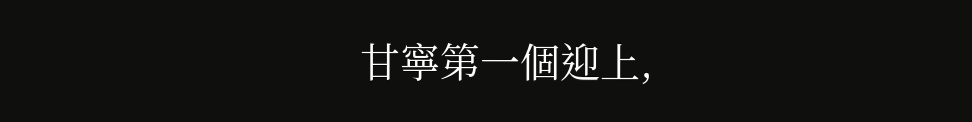甘寧第一個迎上,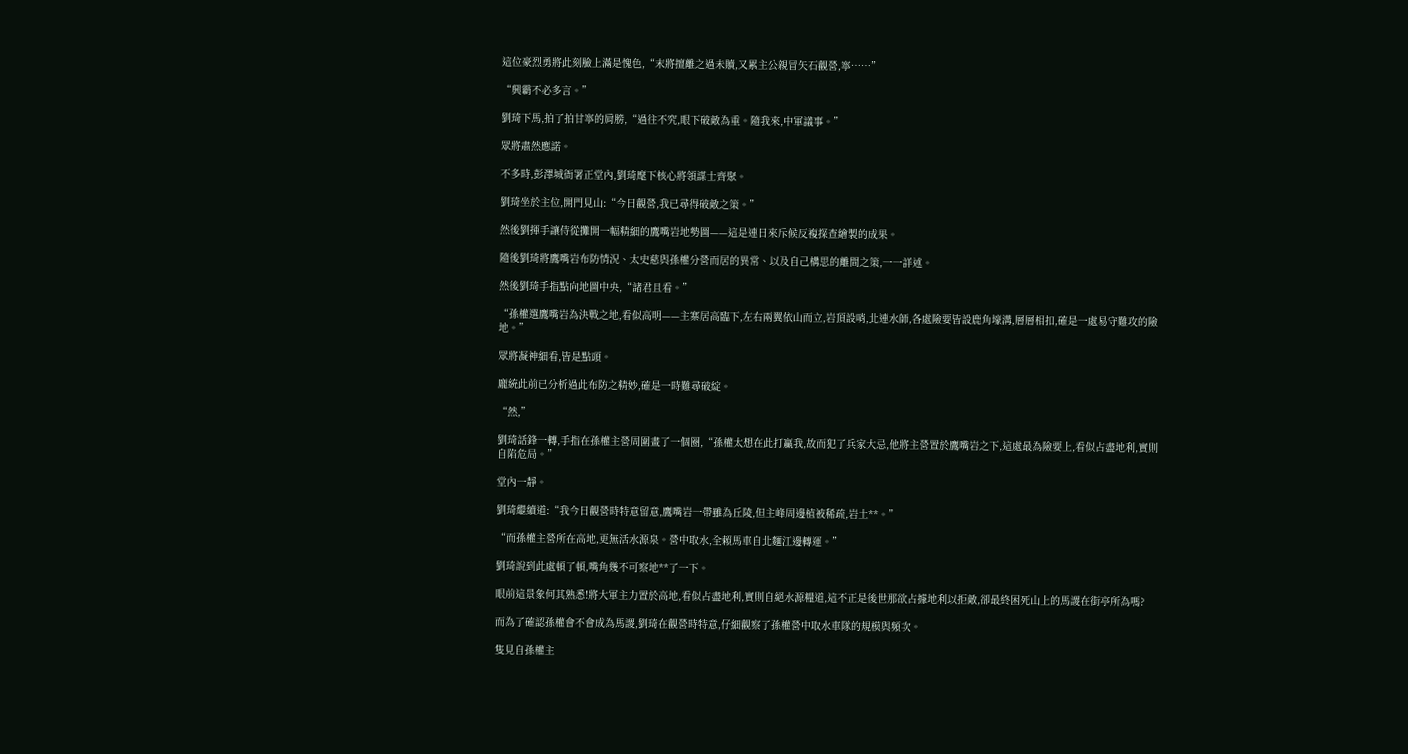這位豪烈勇將此刻臉上滿是愧色,“末將擅離之過未贖,又累主公親冒矢石觀營,寧……”

“興霸不必多言。”

劉琦下馬,拍了拍甘寧的肩膀,“過往不究,眼下破敵為重。隨我來,中軍議事。”

眾將肅然應諾。

不多時,彭澤城衙署正堂內,劉琦麾下核心將領謀士齊聚。

劉琦坐於主位,開門見山:“今日觀營,我已尋得破敵之策。”

然後劉揮手讓侍從攤開一幅精細的鷹嘴岩地勢圖——這是連日來斥候反複探查繪製的成果。

隨後劉琦將鷹嘴岩布防情況、太史慈與孫權分營而居的異常、以及自己構思的離間之策,一一詳述。

然後劉琦手指點向地圖中央,“諸君且看。”

“孫權選鷹嘴岩為決戰之地,看似高明——主寨居高臨下,左右兩翼依山而立,岩頂設哨,北連水師,各處險要皆設鹿角壕溝,層層相扣,確是一處易守難攻的險地。”

眾將凝神細看,皆是點頭。

龐統此前已分析過此布防之精妙,確是一時難尋破綻。

“然,”

劉琦話鋒一轉,手指在孫權主營周圍畫了一個圈,“孫權太想在此打贏我,故而犯了兵家大忌,他將主營置於鷹嘴岩之下,這處最為險要上,看似占盡地利,實則自陷危局。”

堂內一靜。

劉琦繼續道:“我今日觀營時特意留意,鷹嘴岩一帶雖為丘陵,但主峰周邊植被稀疏,岩土**。”

“而孫權主營所在高地,更無活水源泉。營中取水,全賴馬車自北麵江邊轉運。”

劉琦說到此處頓了頓,嘴角幾不可察地**了一下。

眼前這景象何其熟悉!將大軍主力置於高地,看似占盡地利,實則自絕水源糧道,這不正是後世那欲占據地利以拒敵,卻最終困死山上的馬謖在街亭所為嗎?

而為了確認孫權會不會成為馬謖,劉琦在觀營時特意,仔細觀察了孫權營中取水車隊的規模與頻次。

隻見自孫權主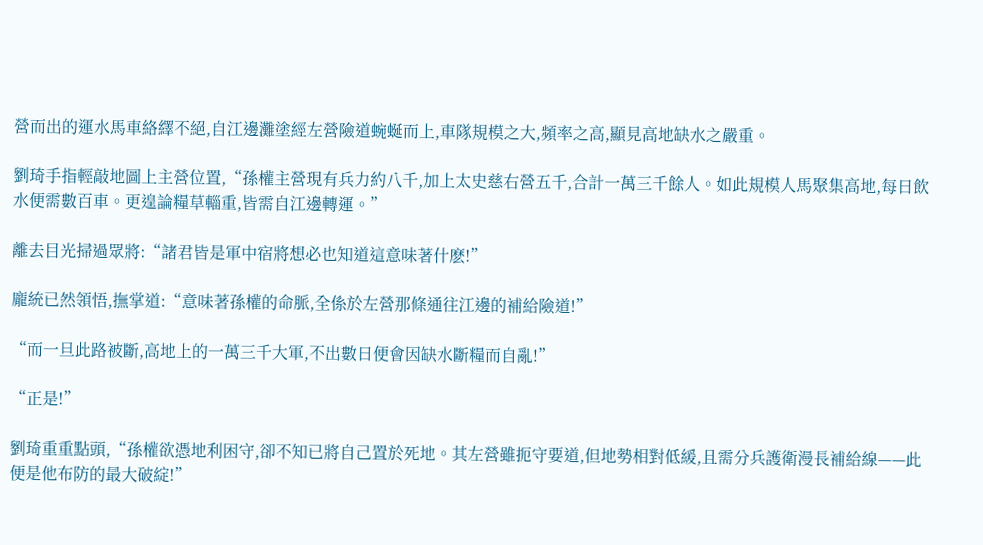營而出的運水馬車絡繹不絕,自江邊灘塗經左營險道蜿蜒而上,車隊規模之大,頻率之高,顯見高地缺水之嚴重。

劉琦手指輕敲地圖上主營位置,“孫權主營現有兵力約八千,加上太史慈右營五千,合計一萬三千餘人。如此規模人馬聚集高地,每日飲水便需數百車。更遑論糧草輜重,皆需自江邊轉運。”

離去目光掃過眾將:“諸君皆是軍中宿將想必也知道這意味著什麽!”

龐統已然領悟,撫掌道:“意味著孫權的命脈,全係於左營那條通往江邊的補給險道!”

“而一旦此路被斷,高地上的一萬三千大軍,不出數日便會因缺水斷糧而自亂!”

“正是!”

劉琦重重點頭,“孫權欲憑地利困守,卻不知已將自己置於死地。其左營雖扼守要道,但地勢相對低緩,且需分兵護衛漫長補給線——此便是他布防的最大破綻!”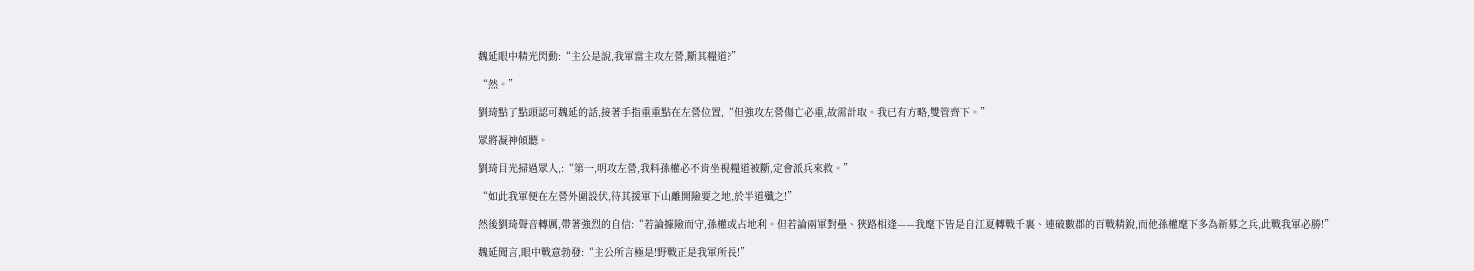魏延眼中精光閃動:“主公是說,我軍當主攻左營,斷其糧道?”

“然。”

劉琦點了點頭認可魏延的話,接著手指重重點在左營位置,“但強攻左營傷亡必重,故需計取。我已有方略,雙管齊下。”

眾將凝神傾聽。

劉琦目光掃過眾人,:“第一,明攻左營,我料孫權必不肯坐視糧道被斷,定會派兵來救。”

“如此我軍便在左營外圍設伏,待其援軍下山離開險要之地,於半道殲之!”

然後劉琦聲音轉厲,帶著強烈的自信:“若論據險而守,孫權或占地利。但若論兩軍對壘、狹路相逢——我麾下皆是自江夏轉戰千裏、連破數郡的百戰精銳,而他孫權麾下多為新募之兵,此戰我軍必勝!”

魏延聞言,眼中戰意勃發:“主公所言極是!野戰正是我軍所長!”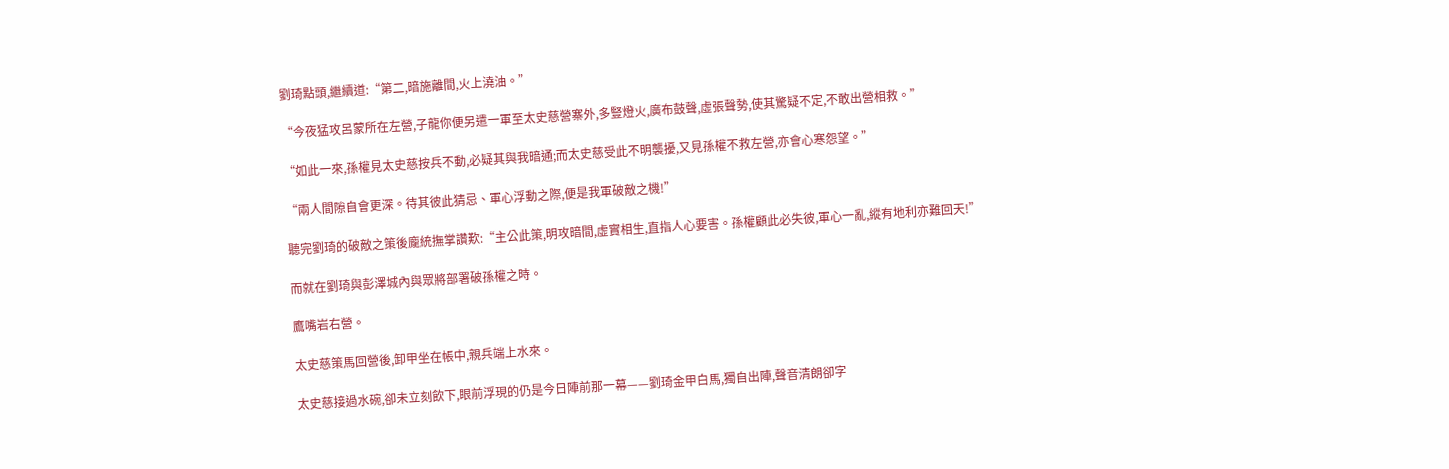劉琦點頭,繼續道:“第二,暗施離間,火上澆油。”

“今夜猛攻呂蒙所在左營,子龍你便另遣一軍至太史慈營寨外,多豎燈火,廣布鼓聲,虛張聲勢,使其驚疑不定,不敢出營相救。”

“如此一來,孫權見太史慈按兵不動,必疑其與我暗通;而太史慈受此不明襲擾,又見孫權不救左營,亦會心寒怨望。”

“兩人間隙自會更深。待其彼此猜忌、軍心浮動之際,便是我軍破敵之機!”

聽完劉琦的破敵之策後龐統撫掌讚歎:“主公此策,明攻暗間,虛實相生,直指人心要害。孫權顧此必失彼,軍心一亂,縱有地利亦難回天!”

而就在劉琦與彭澤城內與眾將部署破孫權之時。

鷹嘴岩右營。

太史慈策馬回營後,卸甲坐在帳中,親兵端上水來。

太史慈接過水碗,卻未立刻飲下,眼前浮現的仍是今日陣前那一幕——劉琦金甲白馬,獨自出陣,聲音清朗卻字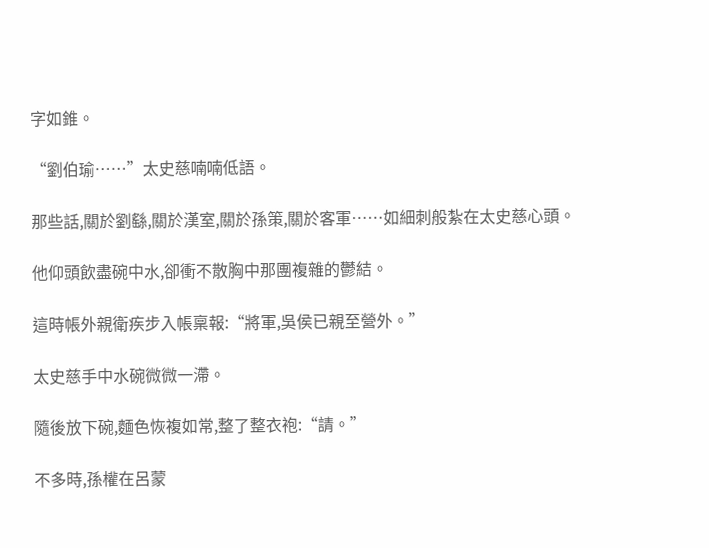字如錐。

“劉伯瑜……”太史慈喃喃低語。

那些話,關於劉繇,關於漢室,關於孫策,關於客軍……如細刺般紮在太史慈心頭。

他仰頭飲盡碗中水,卻衝不散胸中那團複雜的鬱結。

這時帳外親衛疾步入帳稟報:“將軍,吳侯已親至營外。”

太史慈手中水碗微微一滯。

隨後放下碗,麵色恢複如常,整了整衣袍:“請。”

不多時,孫權在呂蒙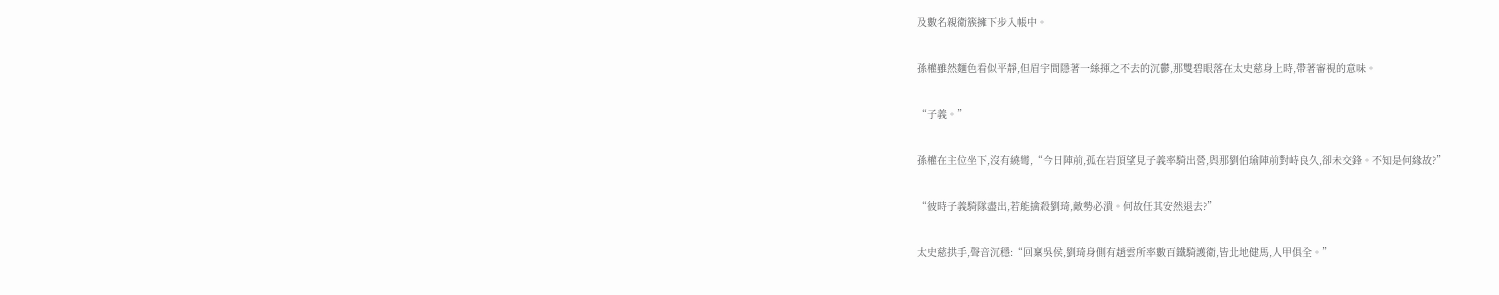及數名親衛簇擁下步入帳中。

孫權雖然麵色看似平靜,但眉宇間隱著一絲揮之不去的沉鬱,那雙碧眼落在太史慈身上時,帶著審視的意味。

“子義。”

孫權在主位坐下,沒有繞彎,“今日陣前,孤在岩頂望見子義率騎出營,與那劉伯瑜陣前對峙良久,卻未交鋒。不知是何緣故?”

“彼時子義騎隊盡出,若能擒殺劉琦,敵勢必潰。何故任其安然退去?”

太史慈拱手,聲音沉穩:“回稟吳侯,劉琦身側有趙雲所率數百鐵騎護衛,皆北地健馬,人甲俱全。”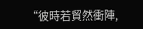“彼時若貿然衝陣,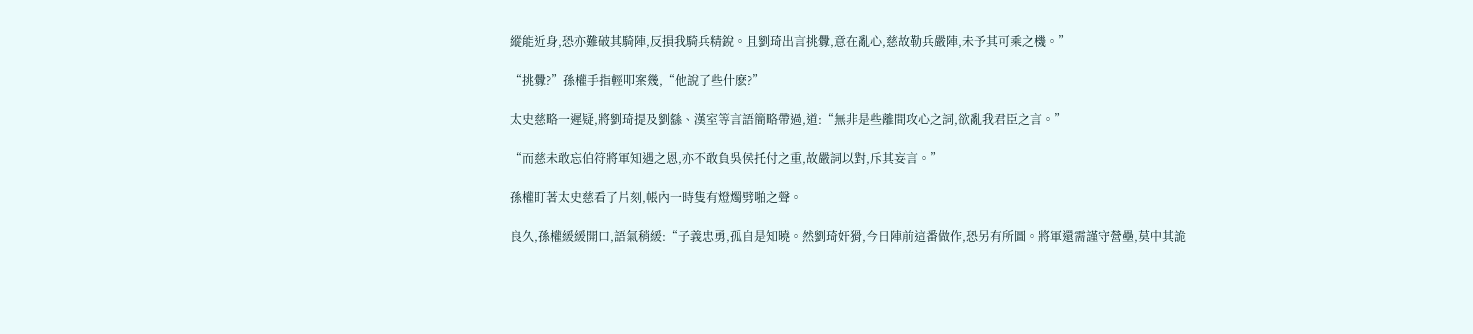縱能近身,恐亦難破其騎陣,反損我騎兵精銳。且劉琦出言挑釁,意在亂心,慈故勒兵嚴陣,未予其可乘之機。”

“挑釁?”孫權手指輕叩案幾,“他說了些什麽?”

太史慈略一遲疑,將劉琦提及劉繇、漢室等言語簡略帶過,道:“無非是些離間攻心之詞,欲亂我君臣之言。”

“而慈未敢忘伯符將軍知遇之恩,亦不敢負吳侯托付之重,故嚴詞以對,斥其妄言。”

孫權盯著太史慈看了片刻,帳內一時隻有燈燭劈啪之聲。

良久,孫權緩緩開口,語氣稍緩:“子義忠勇,孤自是知曉。然劉琦奸猾,今日陣前這番做作,恐另有所圖。將軍還需謹守營壘,莫中其詭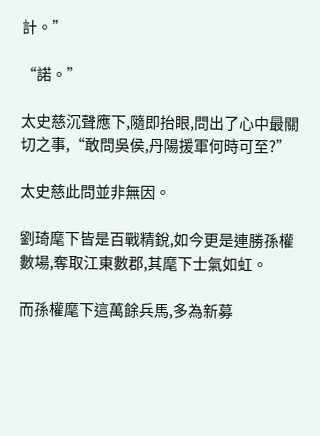計。”

“諾。”

太史慈沉聲應下,隨即抬眼,問出了心中最關切之事,“敢問吳侯,丹陽援軍何時可至?”

太史慈此問並非無因。

劉琦麾下皆是百戰精銳,如今更是連勝孫權數場,奪取江東數郡,其麾下士氣如虹。

而孫權麾下這萬餘兵馬,多為新募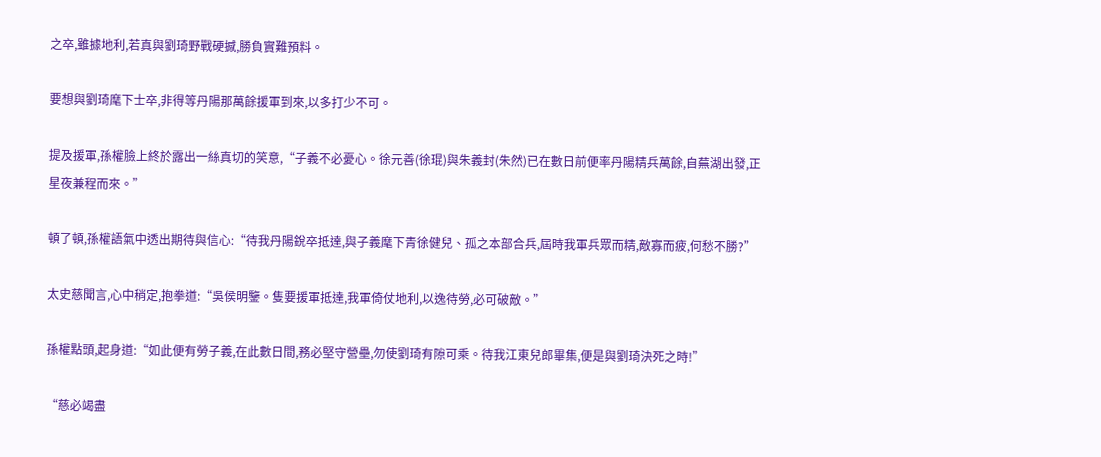之卒,雖據地利,若真與劉琦野戰硬撼,勝負實難預料。

要想與劉琦麾下士卒,非得等丹陽那萬餘援軍到來,以多打少不可。

提及援軍,孫權臉上終於露出一絲真切的笑意,“子義不必憂心。徐元善(徐琨)與朱義封(朱然)已在數日前便率丹陽精兵萬餘,自蕪湖出發,正星夜兼程而來。”

頓了頓,孫權語氣中透出期待與信心:“待我丹陽銳卒抵達,與子義麾下青徐健兒、孤之本部合兵,屆時我軍兵眾而精,敵寡而疲,何愁不勝?”

太史慈聞言,心中稍定,抱拳道:“吳侯明鑒。隻要援軍抵達,我軍倚仗地利,以逸待勞,必可破敵。”

孫權點頭,起身道:“如此便有勞子義,在此數日間,務必堅守營壘,勿使劉琦有隙可乘。待我江東兒郎畢集,便是與劉琦決死之時!”

“慈必竭盡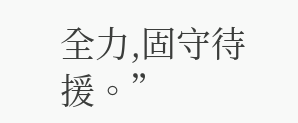全力,固守待援。”